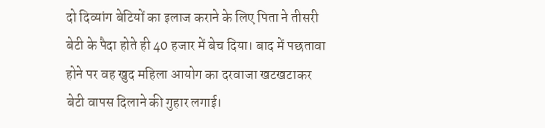दो दिव्यांग बेटियों का इलाज कराने के लिए पिता ने तीसरी बेटी के पैदा होते ही 40 हजार में बेच दिया। बाद में पछतावा होने पर वह खुद महिला आयोग का दरवाजा खटखटाकर बेटी वापस दिलाने की गुहार लगाई।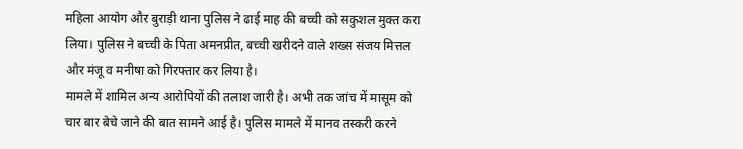महिला आयोग और बुराड़ी थाना पुलिस ने ढाई माह की बच्ची को सकुशल मुक्त करा लिया। पुलिस ने बच्ची के पिता अमनप्रीत, बच्ची खरीदने वाले शख्स संजय मित्तल और मंजू व मनीषा को गिरफ्तार कर लिया है।
मामले में शामिल अन्य आरोपियों की तलाश जारी है। अभी तक जांच में मासूम को चार बार बेचे जाने की बात सामने आई है। पुलिस मामले में मानव तस्करी करने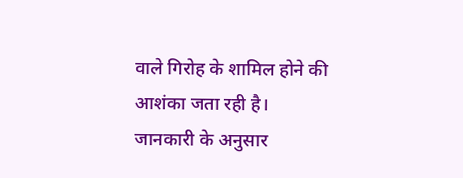वाले गिरोह के शामिल होने की आशंका जता रही है।
जानकारी के अनुसार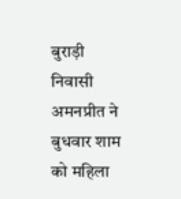बुराड़ी निवासी अमनप्रीत ने बुधवार शाम को महिला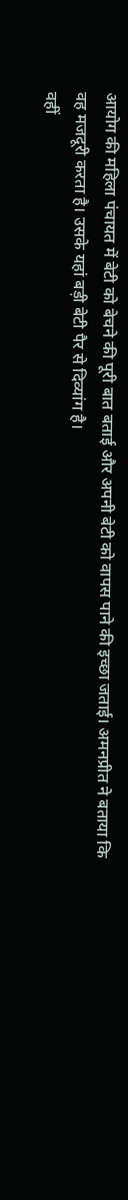आयोग की महिला पंचायत में बेटी को बेचने की पूरी बात बताई और अपनी बेटी को वापस पाने की इच्छा जताई। अमनप्रीत ने बताया कि वह मजदूरी करता है। उसके यहां बड़ी बेटी पैर से दिव्यांग है।
वहीं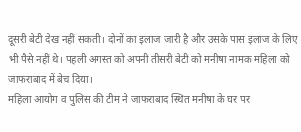दूसरी बेटी देख नहीं सकती। दोनों का इलाज जारी है और उसके पास इलाज के लिए भी पैसे नहीं थे। पहली अगस्त को अपनी तीसरी बेटी को मनीषा नामक महिला को जाफराबाद में बेच दिया।
महिला आयोग व पुलिस की टीम ने जाफराबाद स्थित मनीषा के घर पर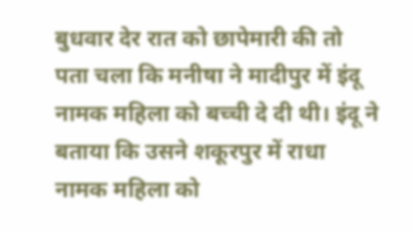बुधवार देर रात को छापेमारी की तो पता चला कि मनीषा ने मादीपुर में इंदू नामक महिला को बच्ची दे दी थी। इंदू ने बताया कि उसने शकूरपुर में राधा नामक महिला को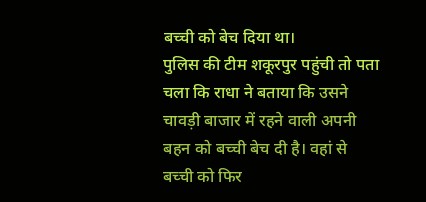बच्ची को बेच दिया था।
पुलिस की टीम शकूरपुर पहुंची तो पता चला कि राधा ने बताया कि उसने चावड़ी बाजार में रहने वाली अपनी बहन को बच्ची बेच दी है। वहां से बच्ची को फिर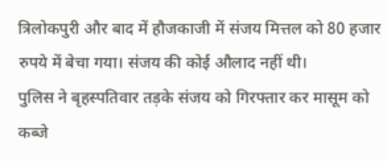त्रिलोकपुरी और बाद में हौजकाजी में संजय मित्तल को 80 हजार रुपये में बेचा गया। संजय की कोई औलाद नहीं थी।
पुलिस ने बृहस्पतिवार तड़के संजय को गिरफ्तार कर मासूम को कब्जे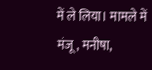में ले लिया। मामले में मंजू, मनीषा,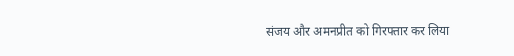संजय और अमनप्रीत को गिरफ्तार कर लिया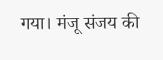गया। मंजू संजय की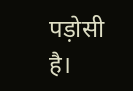पड़ोसी है।